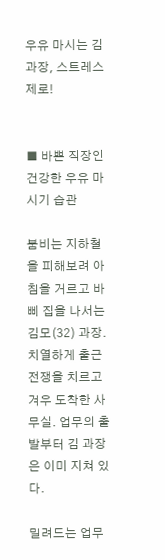우유 마시는 김과장, 스트레스 제로!


■ 바쁜 직장인 건강한 우유 마시기 습관

붐비는 지하철을 피해보려 아침을 거르고 바삐 집을 나서는 김모(32) 과장. 치열하게 출근 전쟁을 치르고 겨우 도착한 사무실. 업무의 출발부터 김 과장은 이미 지쳐 있다.

밀려드는 업무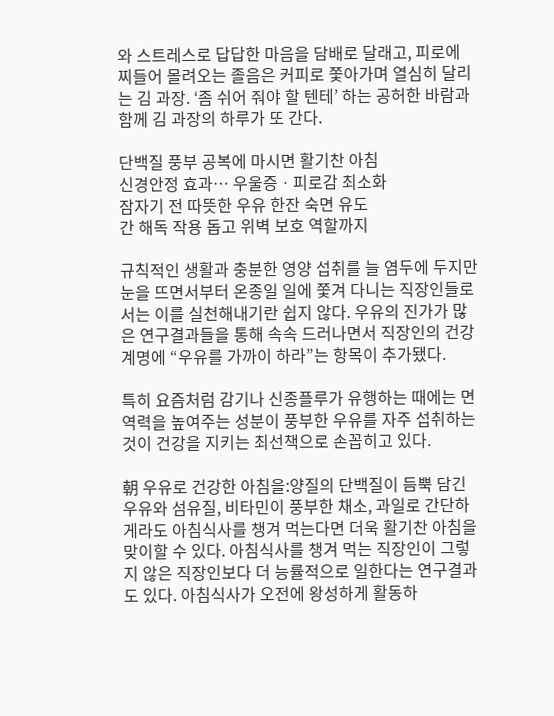와 스트레스로 답답한 마음을 담배로 달래고, 피로에 찌들어 몰려오는 졸음은 커피로 쫓아가며 열심히 달리는 김 과장. ‘좀 쉬어 줘야 할 텐테’ 하는 공허한 바람과 함께 김 과장의 하루가 또 간다.

단백질 풍부 공복에 마시면 활기찬 아침
신경안정 효과… 우울증ㆍ피로감 최소화
잠자기 전 따뜻한 우유 한잔 숙면 유도
간 해독 작용 돕고 위벽 보호 역할까지

규칙적인 생활과 충분한 영양 섭취를 늘 염두에 두지만 눈을 뜨면서부터 온종일 일에 쫓겨 다니는 직장인들로서는 이를 실천해내기란 쉽지 않다. 우유의 진가가 많은 연구결과들을 통해 속속 드러나면서 직장인의 건강계명에 “우유를 가까이 하라”는 항목이 추가됐다.

특히 요즘처럼 감기나 신종플루가 유행하는 때에는 면역력을 높여주는 성분이 풍부한 우유를 자주 섭취하는 것이 건강을 지키는 최선책으로 손꼽히고 있다.

朝 우유로 건강한 아침을:양질의 단백질이 듬뿍 담긴 우유와 섬유질, 비타민이 풍부한 채소, 과일로 간단하게라도 아침식사를 챙겨 먹는다면 더욱 활기찬 아침을 맞이할 수 있다. 아침식사를 챙겨 먹는 직장인이 그렇지 않은 직장인보다 더 능률적으로 일한다는 연구결과도 있다. 아침식사가 오전에 왕성하게 활동하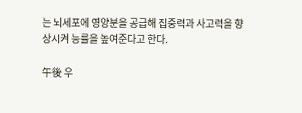는 뇌세포에 영양분을 공급해 집중력과 사고력을 향상시켜 능률을 높여준다고 한다.

午後 우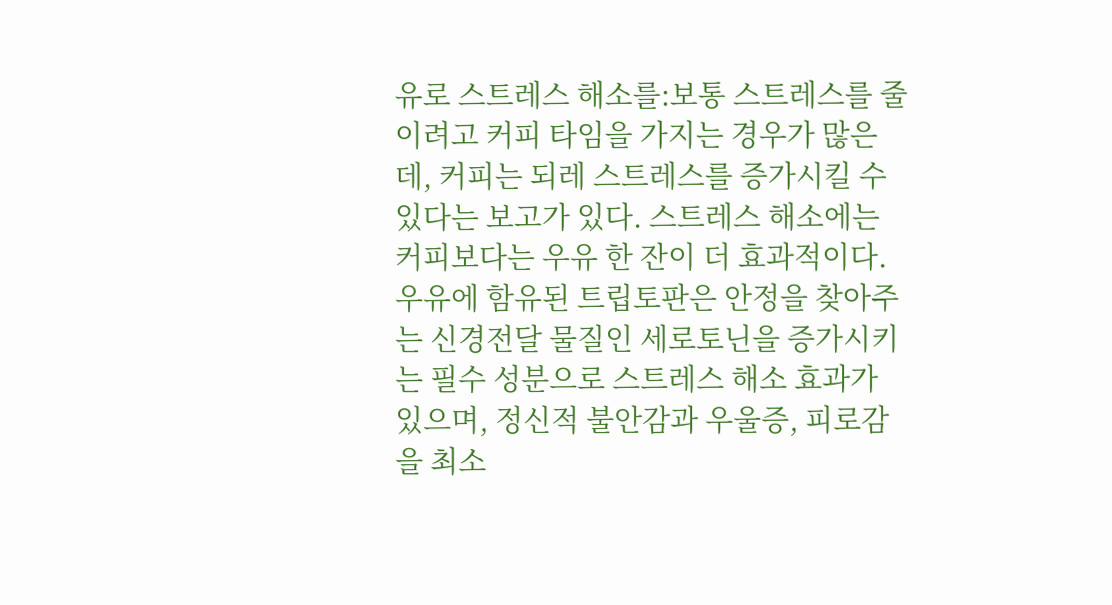유로 스트레스 해소를:보통 스트레스를 줄이려고 커피 타임을 가지는 경우가 많은데, 커피는 되레 스트레스를 증가시킬 수 있다는 보고가 있다. 스트레스 해소에는 커피보다는 우유 한 잔이 더 효과적이다. 우유에 함유된 트립토판은 안정을 찾아주는 신경전달 물질인 세로토닌을 증가시키는 필수 성분으로 스트레스 해소 효과가 있으며, 정신적 불안감과 우울증, 피로감을 최소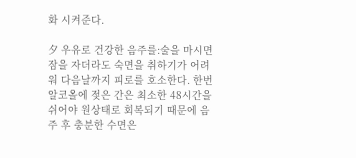화 시켜준다.

夕 우유로 건강한 음주를:술을 마시면 잠을 자더라도 숙면을 취하기가 어려워 다음날까지 피로를 호소한다. 한번 알코올에 젖은 간은 최소한 48시간을 쉬어야 원상태로 회복되기 때문에 음주 후 충분한 수면은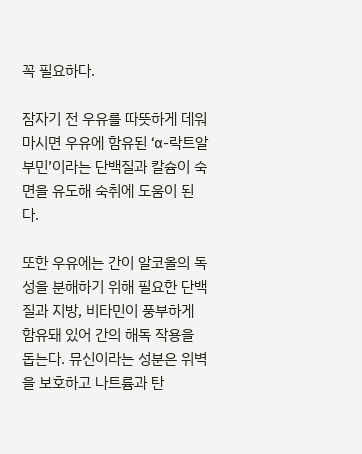꼭 필요하다.

잠자기 전 우유를 따뜻하게 데워 마시면 우유에 함유된 ‘α-락트알부민’이라는 단백질과 칼슘이 숙면을 유도해 숙취에 도움이 된다.

또한 우유에는 간이 알코올의 독성을 분해하기 위해 필요한 단백질과 지방, 비타민이 풍부하게 함유돼 있어 간의 해독 작용을 돕는다. 뮤신이라는 성분은 위벽을 보호하고 나트륨과 탄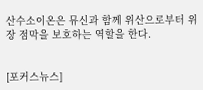산수소이온은 뮤신과 함께 위산으로부터 위장 점막을 보호하는 역할을 한다.


[포커스뉴스]